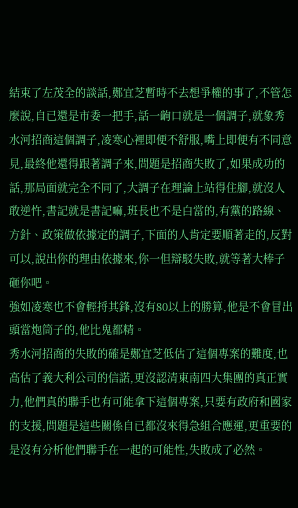結束了左茂全的談話,鄭宜芝暫時不去想爭權的事了,不管怎麼說,自已還是市委一把手,話一齣口就是一個調子,就象秀水河招商這個調子,凌寒心裡即便不舒服,嘴上即便有不同意見,最終他還得跟著調子來,問題是招商失敗了,如果成功的話,那局面就完全不同了,大調子在理論上站得住腳,就沒人敢逆忤,書記就是書記嘛,班長也不是白當的,有黨的路線、方針、政策做依據定的調子,下面的人肯定要順著走的,反對可以,說出你的理由依據來,你一但辯駁失敗,就等著大棒子砸你吧。
強如凌寒也不會輕捋其鋒,沒有80以上的勝算,他是不會冒出頭當炮筒子的,他比鬼都精。
秀水河招商的失敗的確是鄭宜芝低估了這個專案的難度,也高估了義大利公司的信諾,更沒認清東南四大集團的真正實力,他們真的聯手也有可能拿下這個專案,只要有政府和國家的支援,問題是這些關係自已都沒來得急組合應運,更重要的是沒有分析他們聯手在一起的可能性,失敗成了必然。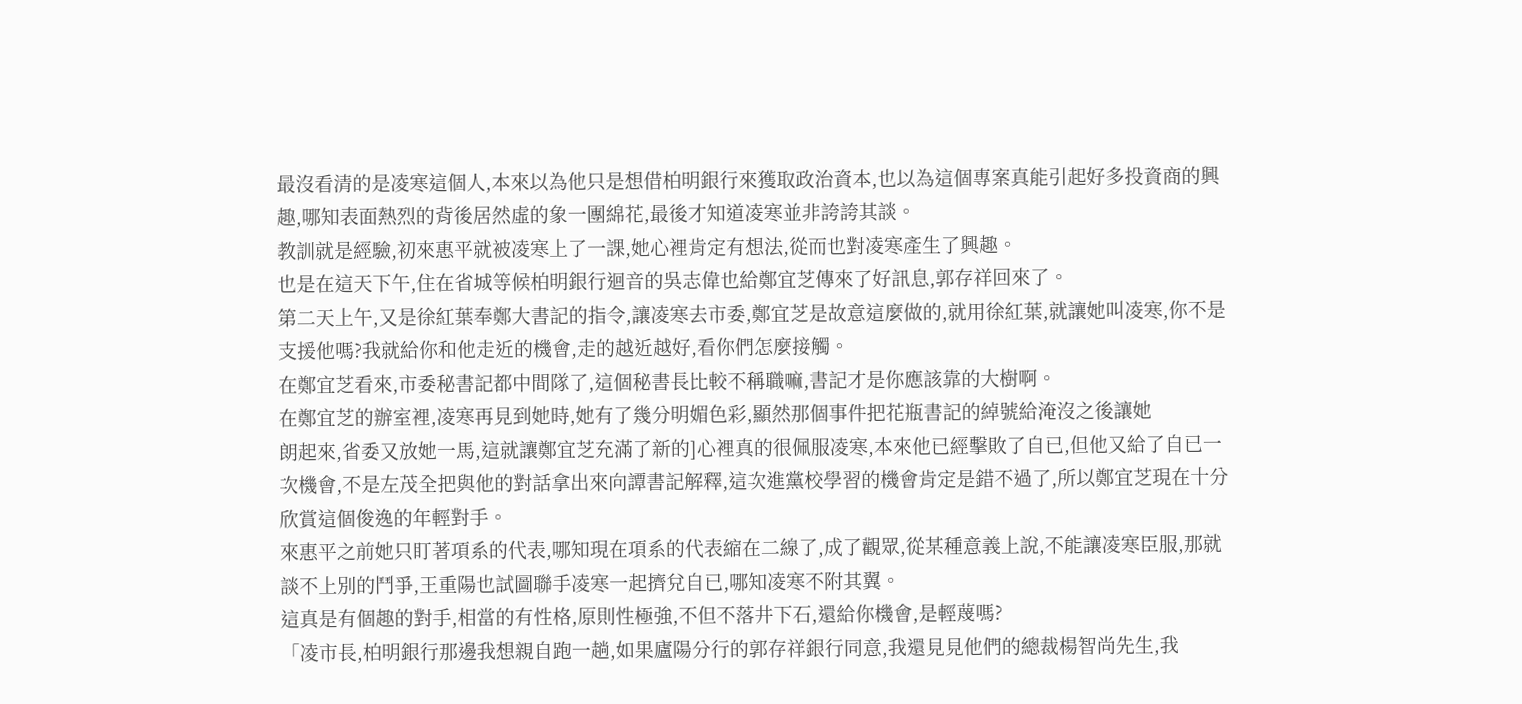最沒看清的是凌寒這個人,本來以為他只是想借柏明銀行來獲取政治資本,也以為這個專案真能引起好多投資商的興趣,哪知表面熱烈的背後居然虛的象一團綿花,最後才知道凌寒並非誇誇其談。
教訓就是經驗,初來惠平就被凌寒上了一課,她心裡肯定有想法,從而也對凌寒產生了興趣。
也是在這天下午,住在省城等候柏明銀行迴音的吳志偉也給鄭宜芝傳來了好訊息,郭存祥回來了。
第二天上午,又是徐紅葉奉鄭大書記的指令,讓凌寒去市委,鄭宜芝是故意這麼做的,就用徐紅葉,就讓她叫凌寒,你不是支援他嗎?我就給你和他走近的機會,走的越近越好,看你們怎麼接觸。
在鄭宜芝看來,市委秘書記都中間隊了,這個秘書長比較不稱職嘛,書記才是你應該靠的大樹啊。
在鄭宜芝的辦室裡,凌寒再見到她時,她有了幾分明媚色彩,顯然那個事件把花瓶書記的綽號給淹沒之後讓她
朗起來,省委又放她一馬,這就讓鄭宜芝充滿了新的]心裡真的很佩服凌寒,本來他已經擊敗了自已,但他又給了自已一次機會,不是左茂全把與他的對話拿出來向譚書記解釋,這次進黨校學習的機會肯定是錯不過了,所以鄭宜芝現在十分欣賞這個俊逸的年輕對手。
來惠平之前她只盯著項系的代表,哪知現在項系的代表縮在二線了,成了觀眾,從某種意義上說,不能讓凌寒臣服,那就談不上別的鬥爭,王重陽也試圖聯手凌寒一起擠兌自已,哪知凌寒不附其翼。
這真是有個趣的對手,相當的有性格,原則性極強,不但不落井下石,還給你機會,是輕蔑嗎?
「凌市長,柏明銀行那邊我想親自跑一趟,如果廬陽分行的郭存祥銀行同意,我還見見他們的總裁楊智尚先生,我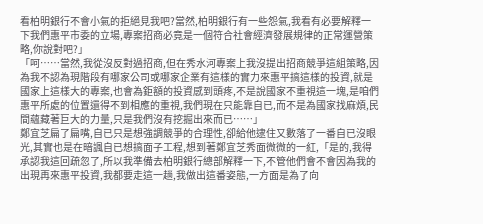看柏明銀行不會小氣的拒絕見我吧?當然,柏明銀行有一些怨氣,我看有必要解釋一下我們惠平市委的立場,專案招商必竟是一個符合社會經濟發展規律的正常運營策略,你說對吧?」
「呵……當然,我從沒反對過招商,但在秀水河專案上我沒提出招商競爭這組策略,因為我不認為現階段有哪家公司或哪家企業有這樣的實力來惠平搞這樣的投資,就是國家上這樣大的專案,也會為鉅額的投資感到頭疼,不是說國家不重視這一塊,是咱們惠平所處的位置還得不到相應的重視,我們現在只能靠自已,而不是為國家找麻煩,民間蘊藏著巨大的力量,只是我們沒有挖掘出來而已……」
鄭宜芝扁了扁嘴,自已只是想強調競爭的合理性,卻給他逮住又數落了一番自已沒眼光,其實也是在暗諷自已想搞面子工程,想到著鄭宜芝秀面微微的一紅,「是的,我得承認我這回疏忽了,所以我準備去柏明銀行總部解釋一下,不管他們會不會因為我的出現再來惠平投資,我都要走這一趟,我做出這番姿態,一方面是為了向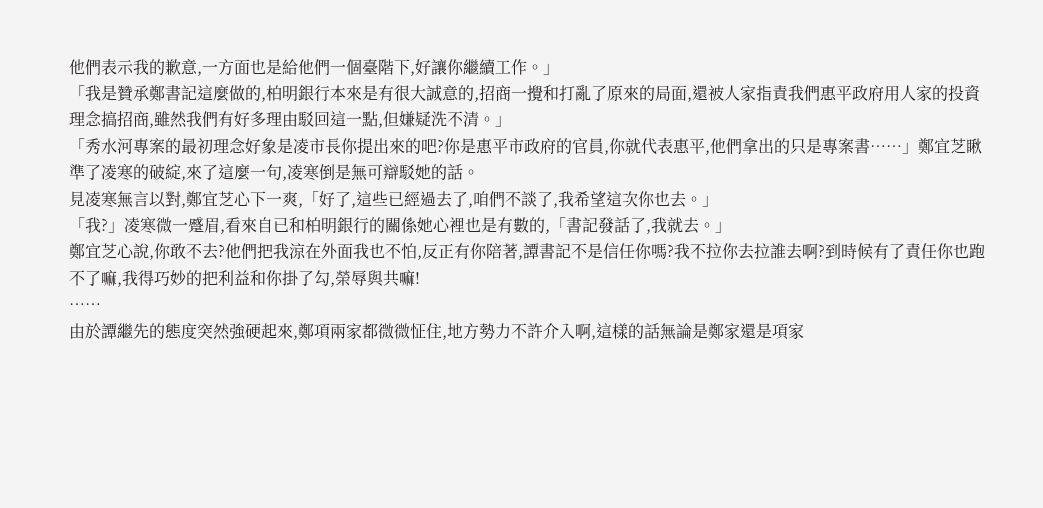他們表示我的歉意,一方面也是給他們一個臺階下,好讓你繼續工作。」
「我是贊承鄭書記這麼做的,柏明銀行本來是有很大誠意的,招商一攪和打亂了原來的局面,還被人家指責我們惠平政府用人家的投資理念搞招商,雖然我們有好多理由駁回這一點,但嫌疑洗不清。」
「秀水河專案的最初理念好象是凌市長你提出來的吧?你是惠平市政府的官員,你就代表惠平,他們拿出的只是專案書……」鄭宜芝瞅準了凌寒的破綻,來了這麼一句,凌寒倒是無可辯駁她的話。
見凌寒無言以對,鄭宜芝心下一爽,「好了,這些已經過去了,咱們不談了,我希望這次你也去。」
「我?」凌寒微一蹙眉,看來自已和柏明銀行的關係她心裡也是有數的,「書記發話了,我就去。」
鄭宜芝心說,你敢不去?他們把我涼在外面我也不怕,反正有你陪著,譚書記不是信任你嗎?我不拉你去拉誰去啊?到時候有了責任你也跑不了嘛,我得巧妙的把利益和你掛了勾,榮辱與共嘛!
……
由於譚繼先的態度突然強硬起來,鄭項兩家都微微怔住,地方勢力不許介入啊,這樣的話無論是鄭家還是項家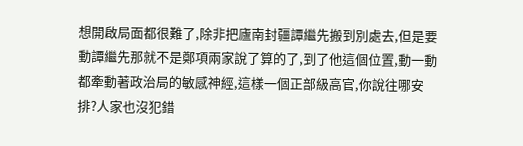想開啟局面都很難了,除非把廬南封疆譚繼先搬到別處去,但是要動譚繼先那就不是鄭項兩家說了算的了,到了他這個位置,動一動都牽動著政治局的敏感神經,這樣一個正部級高官,你說往哪安排?人家也沒犯錯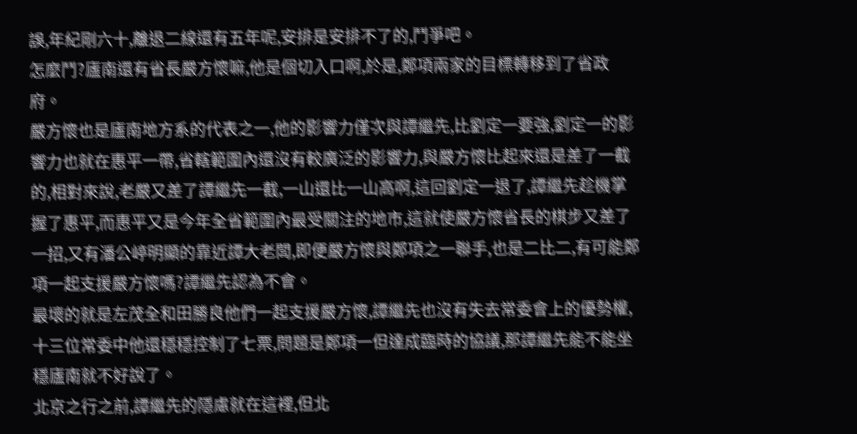誤,年紀剛六十,離退二線還有五年呢,安排是安排不了的,鬥爭吧。
怎麼鬥?廬南還有省長嚴方懷嘛,他是個切入口啊,於是,鄭項兩家的目標轉移到了省政府。
嚴方懷也是廬南地方系的代表之一,他的影響力僅次與譚繼先,比劉定一要強,劉定一的影響力也就在惠平一帶,省轄範圍內還沒有較廣泛的影響力,與嚴方懷比起來還是差了一截的,相對來說,老嚴又差了譚繼先一截,一山還比一山高啊,這回劉定一退了,譚繼先趁機掌握了惠平,而惠平又是今年全省範圍內最受關注的地市,這就使嚴方懷省長的棋步又差了一招,又有潘公嵉明顯的靠近譚大老闆,即便嚴方懷與鄭項之一聯手,也是二比二,有可能鄭項一起支援嚴方懷嗎?譚繼先認為不會。
最壞的就是左茂全和田勝良他們一起支援嚴方懷,譚繼先也沒有失去常委會上的優勢權,十三位常委中他還穩穩控制了七票,問題是鄭項一但達成臨時的協議,那譚繼先能不能坐穩廬南就不好說了。
北京之行之前,譚繼先的隱慮就在這裡,但北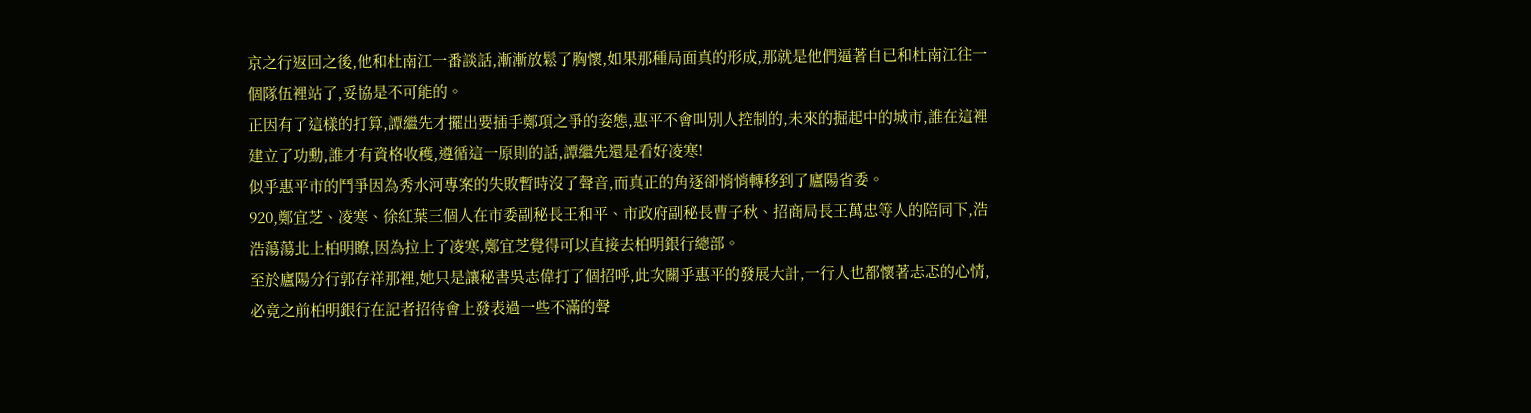京之行返回之後,他和杜南江一番談話,漸漸放鬆了胸懷,如果那種局面真的形成,那就是他們逼著自已和杜南江往一個隊伍裡站了,妥協是不可能的。
正因有了這樣的打算,譚繼先才擺出要插手鄭項之爭的姿態,惠平不會叫別人控制的,未來的掘起中的城市,誰在這裡建立了功勳,誰才有資格收穫,遵循這一原則的話,譚繼先還是看好凌寒!
似乎惠平市的鬥爭因為秀水河專案的失敗暫時沒了聲音,而真正的角逐卻悄悄轉移到了廬陽省委。
920,鄭宜芝、凌寒、徐紅葉三個人在市委副秘長王和平、市政府副秘長曹子秋、招商局長王萬忠等人的陪同下,浩浩蕩蕩北上柏明瞭,因為拉上了凌寒,鄭宜芝覺得可以直接去柏明銀行總部。
至於廬陽分行郭存祥那裡,她只是讓秘書吳志偉打了個招呼,此次關乎惠平的發展大計,一行人也都懷著忐忑的心情,必竟之前柏明銀行在記者招待會上發表過一些不滿的聲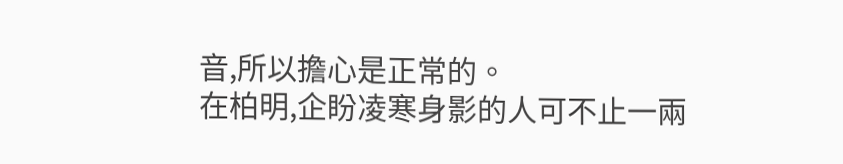音,所以擔心是正常的。
在柏明,企盼凌寒身影的人可不止一兩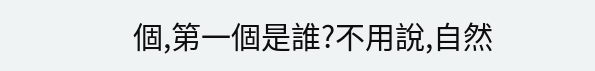個,第一個是誰?不用說,自然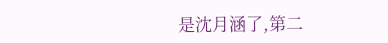是沈月涵了,第二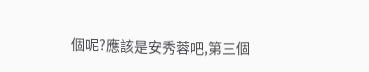個呢?應該是安秀蓉吧,第三個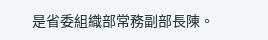是省委組織部常務副部長陳。